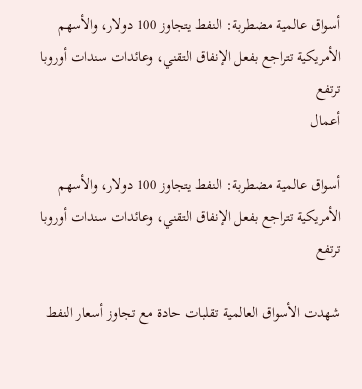أسواق عالمية مضطربة: النفط يتجاوز 100 دولار، والأسهم الأمريكية تتراجع بفعل الإنفاق التقني، وعائدات سندات أوروبا ترتفع
أعمال

أسواق عالمية مضطربة: النفط يتجاوز 100 دولار، والأسهم الأمريكية تتراجع بفعل الإنفاق التقني، وعائدات سندات أوروبا ترتفع

شهدت الأسواق العالمية تقلبات حادة مع تجاوز أسعار النفط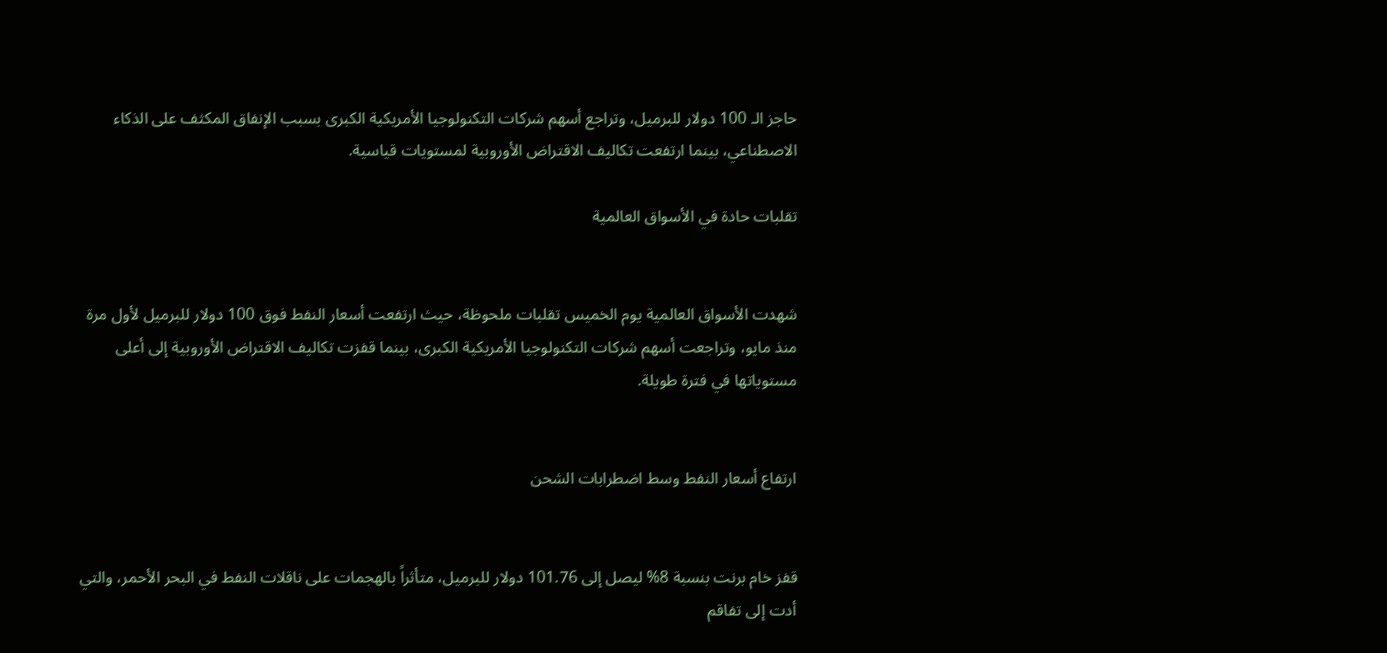حاجز الـ 100 دولار للبرميل، وتراجع أسهم شركات التكنولوجيا الأمريكية الكبرى بسبب الإنفاق المكثف على الذكاء الاصطناعي، بينما ارتفعت تكاليف الاقتراض الأوروبية لمستويات قياسية.

تقلبات حادة في الأسواق العالمية


شهدت الأسواق العالمية يوم الخميس تقلبات ملحوظة، حيث ارتفعت أسعار النفط فوق 100 دولار للبرميل لأول مرة منذ مايو، وتراجعت أسهم شركات التكنولوجيا الأمريكية الكبرى، بينما قفزت تكاليف الاقتراض الأوروبية إلى أعلى مستوياتها في فترة طويلة.


ارتفاع أسعار النفط وسط اضطرابات الشحن


قفز خام برنت بنسبة 8% ليصل إلى 101.76 دولار للبرميل، متأثراً بالهجمات على ناقلات النفط في البحر الأحمر، والتي أدت إلى تفاقم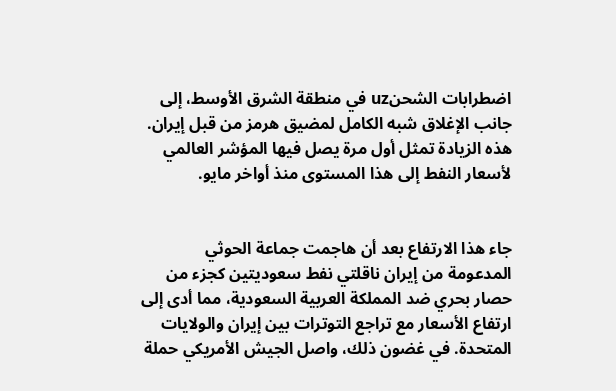اضطرابات الشحنuz في منطقة الشرق الأوسط، إلى جانب الإغلاق شبه الكامل لمضيق هرمز من قبل إيران. هذه الزيادة تمثل أول مرة يصل فيها المؤشر العالمي لأسعار النفط إلى هذا المستوى منذ أواخر مايو.


جاء هذا الارتفاع بعد أن هاجمت جماعة الحوثي المدعومة من إيران ناقلتي نفط سعوديتين كجزء من حصار بحري ضد المملكة العربية السعودية، مما أدى إلى ارتفاع الأسعار مع تراجع التوترات بين إيران والولايات المتحدة. في غضون ذلك، واصل الجيش الأمريكي حملة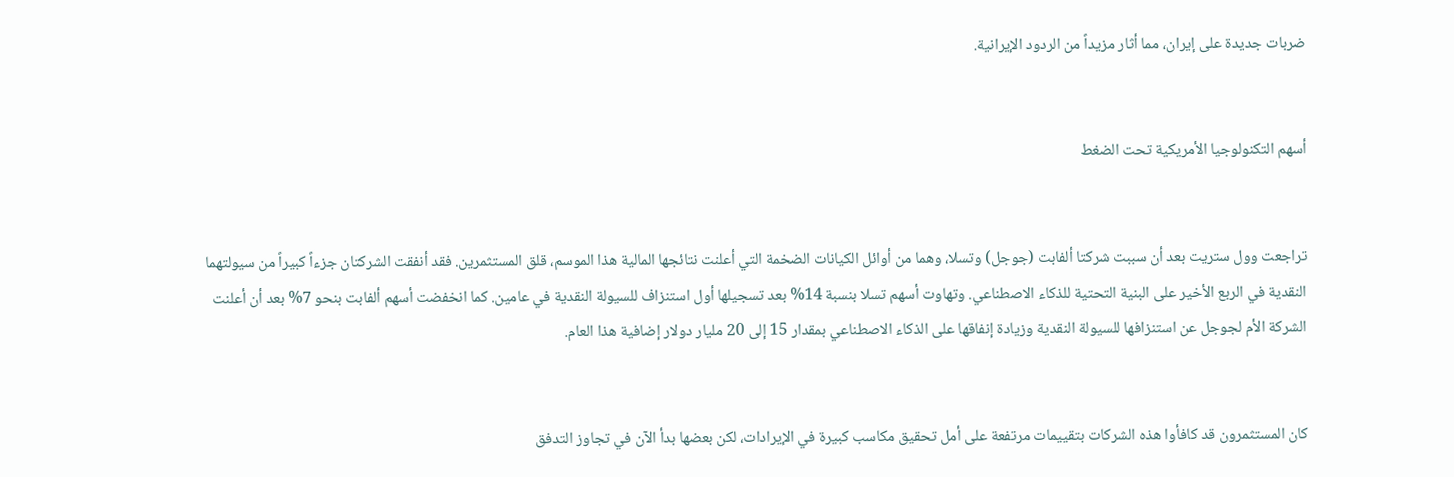ضربات جديدة على إيران، مما أثار مزيداً من الردود الإيرانية.


أسهم التكنولوجيا الأمريكية تحت الضغط


تراجعت وول ستريت بعد أن سببت شركتا ألفابت (جوجل) وتسلا، وهما من أوائل الكيانات الضخمة التي أعلنت نتائجها المالية هذا الموسم، قلق المستثمرين. فقد أنفقت الشركتان جزءاً كبيراً من سيولتهما النقدية في الربع الأخير على البنية التحتية للذكاء الاصطناعي. وتهاوت أسهم تسلا بنسبة 14% بعد تسجيلها أول استنزاف للسيولة النقدية في عامين. كما انخفضت أسهم ألفابت بنحو 7% بعد أن أعلنت الشركة الأم لجوجل عن استنزافها للسيولة النقدية وزيادة إنفاقها على الذكاء الاصطناعي بمقدار 15 إلى 20 مليار دولار إضافية هذا العام.


كان المستثمرون قد كافأوا هذه الشركات بتقييمات مرتفعة على أمل تحقيق مكاسب كبيرة في الإيرادات، لكن بعضها بدأ الآن في تجاوز التدفق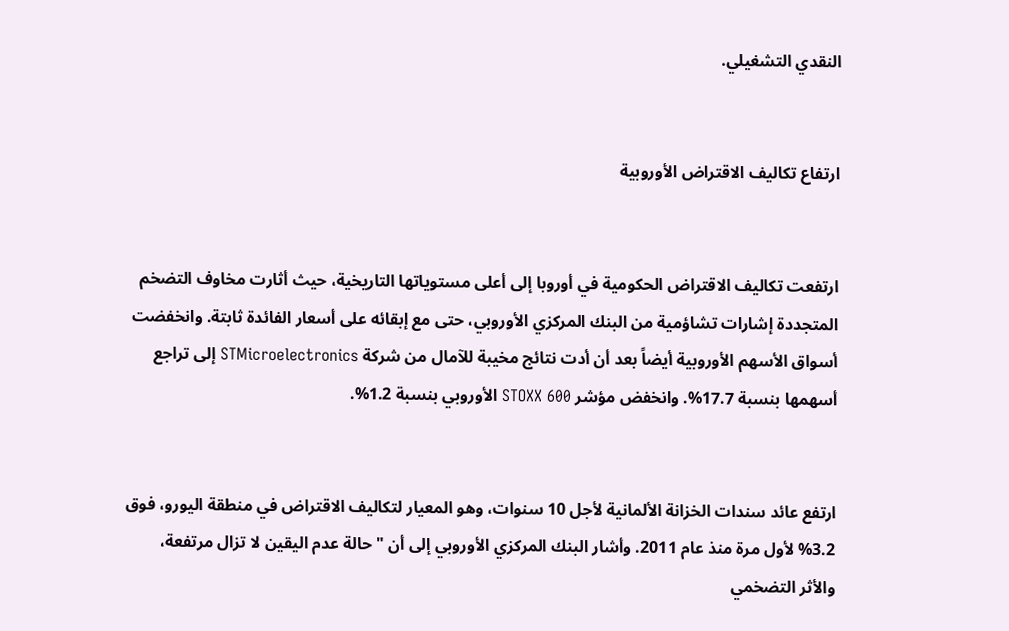النقدي التشغيلي.


ارتفاع تكاليف الاقتراض الأوروبية


ارتفعت تكاليف الاقتراض الحكومية في أوروبا إلى أعلى مستوياتها التاريخية، حيث أثارت مخاوف التضخم المتجددة إشارات تشاؤمية من البنك المركزي الأوروبي، حتى مع إبقائه على أسعار الفائدة ثابتة. وانخفضت أسواق الأسهم الأوروبية أيضاً بعد أن أدت نتائج مخيبة للآمال من شركة STMicroelectronics إلى تراجع أسهمها بنسبة 17.7%. وانخفض مؤشر STOXX 600 الأوروبي بنسبة 1.2%.


ارتفع عائد سندات الخزانة الألمانية لأجل 10 سنوات، وهو المعيار لتكاليف الاقتراض في منطقة اليورو، فوق 3.2% لأول مرة منذ عام 2011. وأشار البنك المركزي الأوروبي إلى أن "حالة عدم اليقين لا تزال مرتفعة، والأثر التضخمي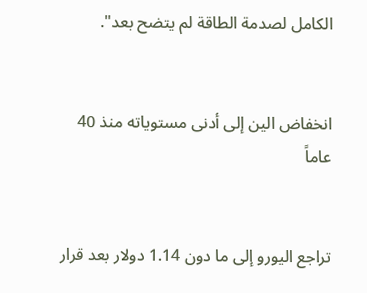الكامل لصدمة الطاقة لم يتضح بعد".


انخفاض الين إلى أدنى مستوياته منذ 40 عاماً


تراجع اليورو إلى ما دون 1.14 دولار بعد قرار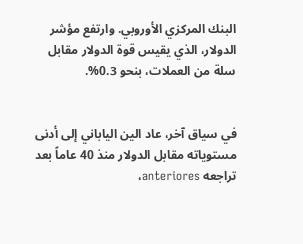البنك المركزي الأوروبي. وارتفع مؤشر الدولار، الذي يقيس قوة الدولار مقابل سلة من العملات، بنحو 0.3%.


في سياق آخر، عاد الين الياباني إلى أدنى مستوياته مقابل الدولار منذ 40 عاماً بعد تراجعه anteriores،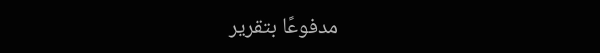مدفوعًا بتقرير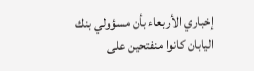إخباري الأربعاء بأن مسؤولي بنك اليابان كانوا منفتحين على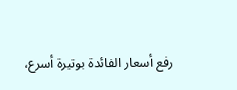رفع أسعار الفائدة بوتيرة أسرع،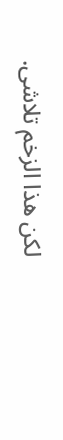لكن هذا الزخم تلاشى.